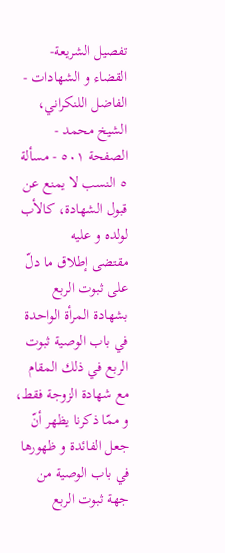تفصيل الشريعة- القضاء و الشهادات - الفاضل اللنكراني، الشيخ محمد - الصفحة ٥٠١ - مسألة ٥ النسب لا يمنع عن قبول الشهادة، كالأب لولده و عليه
مقتضى إطلاق ما دلّ على ثبوت الربع بشهادة المرأة الواحدة في باب الوصية ثبوت الربع في ذلك المقام مع شهادة الزوجة فقط، و ممّا ذكرنا يظهر أنّ جعل الفائدة و ظهورها في باب الوصية من جهة ثبوت الربع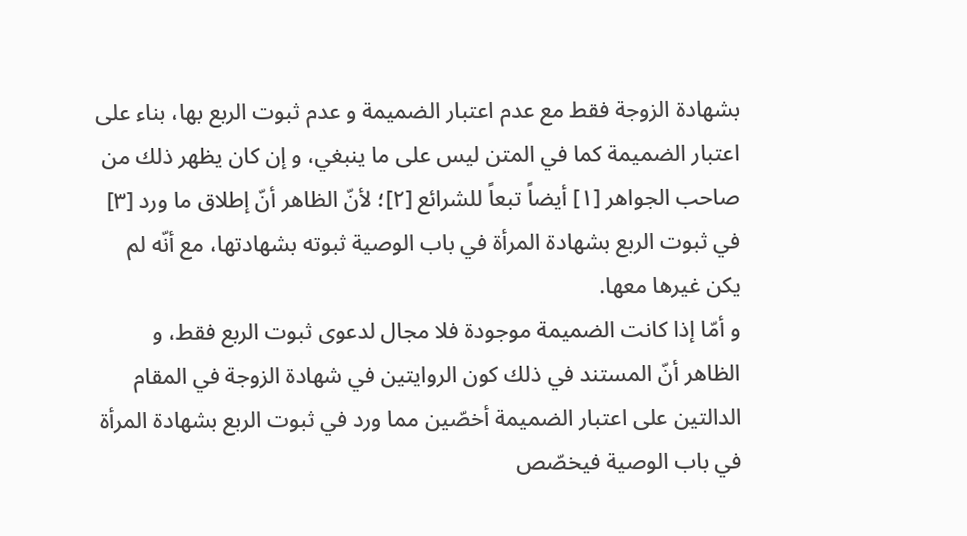بشهادة الزوجة فقط مع عدم اعتبار الضميمة و عدم ثبوت الربع بها، بناء على اعتبار الضميمة كما في المتن ليس على ما ينبغي، و إن كان يظهر ذلك من صاحب الجواهر [١] أيضاً تبعاً للشرائع [٢]؛ لأنّ الظاهر أنّ إطلاق ما ورد [٣] في ثبوت الربع بشهادة المرأة في باب الوصية ثبوته بشهادتها، مع أنّه لم يكن غيرها معها.
و أمّا إذا كانت الضميمة موجودة فلا مجال لدعوى ثبوت الربع فقط، و الظاهر أنّ المستند في ذلك كون الروايتين في شهادة الزوجة في المقام الدالتين على اعتبار الضميمة أخصّين مما ورد في ثبوت الربع بشهادة المرأة في باب الوصية فيخصّص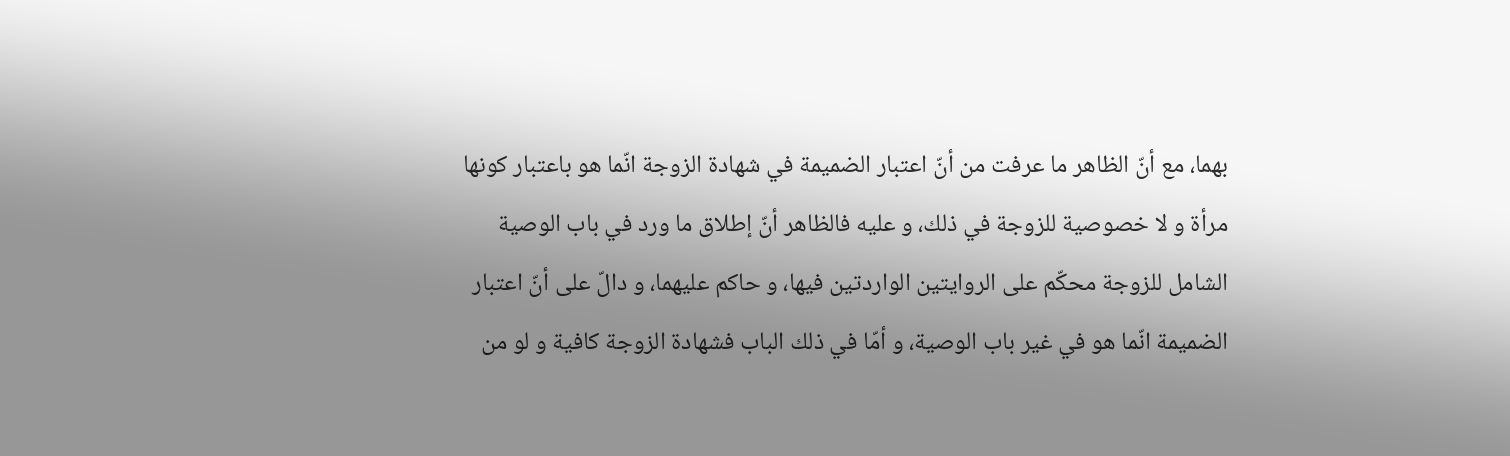بهما، مع أنّ الظاهر ما عرفت من أنّ اعتبار الضميمة في شهادة الزوجة انّما هو باعتبار كونها مرأة و لا خصوصية للزوجة في ذلك، و عليه فالظاهر أنّ إطلاق ما ورد في باب الوصية الشامل للزوجة محكّم على الروايتين الواردتين فيها، و حاكم عليهما، و دالّ على أنّ اعتبار الضميمة انّما هو في غير باب الوصية، و أمّا في ذلك الباب فشهادة الزوجة كافية و لو من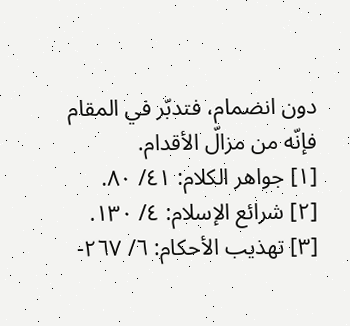دون انضمام، فتدبّر في المقام فإنّه من مزالّ الأقدام.
[١] جواهر الكلام: ٤١/ ٨٠.
[٢] شرائع الإسلام: ٤/ ١٣٠.
[٣] تهذيب الأحكام: ٦/ ٢٦٧-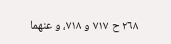٢٦٨ ح ٧١٧ و ٧١٨، و عنهما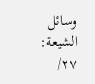وسائل الشيعة: ٢٧/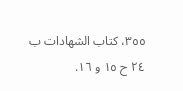٣٥٥، كتاب الشهادات ب ٢٤ ح ١٥ و ١٦.